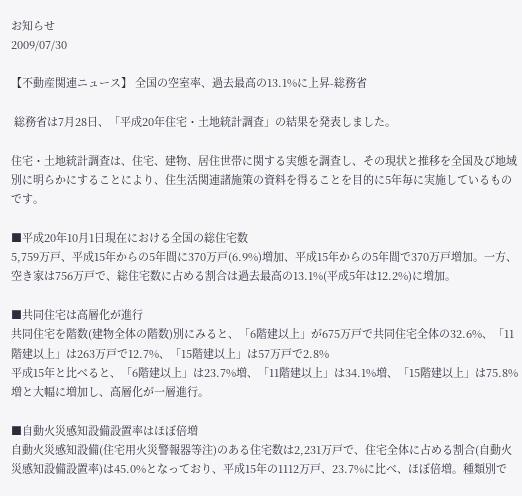お知らせ
2009/07/30

【不動産関連ニュース】 全国の空室率、過去最高の13.1%に上昇-総務省

 総務省は7月28日、「平成20年住宅・土地統計調査」の結果を発表しました。

住宅・土地統計調査は、住宅、建物、居住世帯に関する実態を調査し、その現状と推移を全国及び地域別に明らかにすることにより、住生活関連諸施策の資料を得ることを目的に5年毎に実施しているものです。

■平成20年10月1日現在における全国の総住宅数
5,759万戸、平成15年からの5年間に370万戸(6.9%)増加、平成15年からの5年間で370万戸増加。一方、空き家は756万戸で、総住宅数に占める割合は過去最高の13.1%(平成5年は12.2%)に増加。

■共同住宅は高層化が進行
共同住宅を階数(建物全体の階数)別にみると、「6階建以上」が675万戸で共同住宅全体の32.6%、「11階建以上」は263万戸で12.7%、「15階建以上」は57万戸で2.8%
平成15年と比べると、「6階建以上」は23.7%増、「11階建以上」は34.1%増、「15階建以上」は75.8%増と大幅に増加し、高層化が一層進行。

■自動火災感知設備設置率はほぼ倍増
自動火災感知設備(住宅用火災警報器等注)のある住宅数は2,231万戸で、住宅全体に占める割合(自動火災感知設備設置率)は45.0%となっており、平成15年の1112万戸、23.7%に比べ、ほぼ倍増。種類別で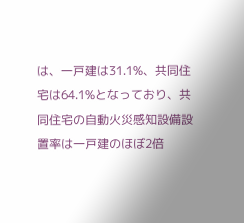は、一戸建は31.1%、共同住宅は64.1%となっており、共同住宅の自動火災感知設備設置率は一戸建のほぼ2倍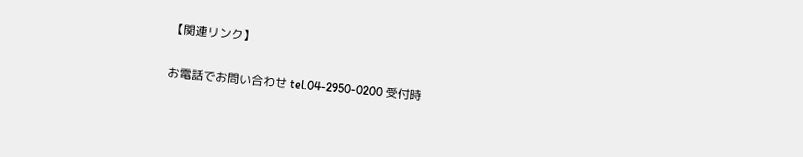【関連リンク】

お電話でお問い合わせ tel.04-2950-0200 受付時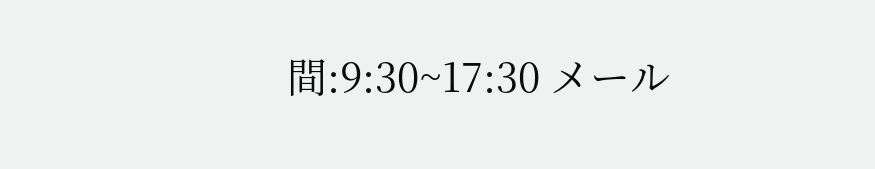間:9:30~17:30 メール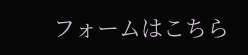フォームはこちら